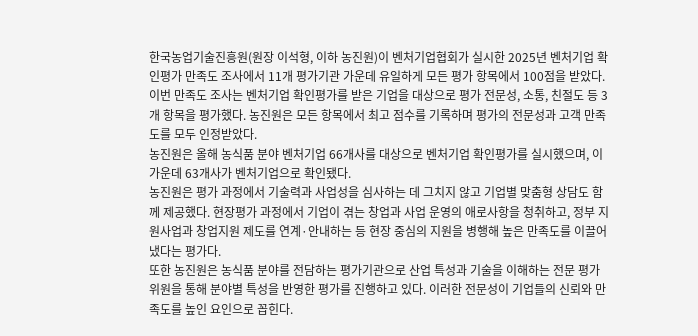한국농업기술진흥원(원장 이석형, 이하 농진원)이 벤처기업협회가 실시한 2025년 벤처기업 확인평가 만족도 조사에서 11개 평가기관 가운데 유일하게 모든 평가 항목에서 100점을 받았다.
이번 만족도 조사는 벤처기업 확인평가를 받은 기업을 대상으로 평가 전문성, 소통, 친절도 등 3개 항목을 평가했다. 농진원은 모든 항목에서 최고 점수를 기록하며 평가의 전문성과 고객 만족도를 모두 인정받았다.
농진원은 올해 농식품 분야 벤처기업 66개사를 대상으로 벤처기업 확인평가를 실시했으며, 이 가운데 63개사가 벤처기업으로 확인됐다.
농진원은 평가 과정에서 기술력과 사업성을 심사하는 데 그치지 않고 기업별 맞춤형 상담도 함께 제공했다. 현장평가 과정에서 기업이 겪는 창업과 사업 운영의 애로사항을 청취하고, 정부 지원사업과 창업지원 제도를 연계·안내하는 등 현장 중심의 지원을 병행해 높은 만족도를 이끌어냈다는 평가다.
또한 농진원은 농식품 분야를 전담하는 평가기관으로 산업 특성과 기술을 이해하는 전문 평가위원을 통해 분야별 특성을 반영한 평가를 진행하고 있다. 이러한 전문성이 기업들의 신뢰와 만족도를 높인 요인으로 꼽힌다.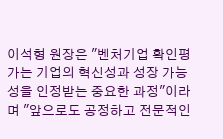이석형 원장은 "벤처기업 확인평가는 기업의 혁신성과 성장 가능성을 인정받는 중요한 과정"이라며 "앞으로도 공정하고 전문적인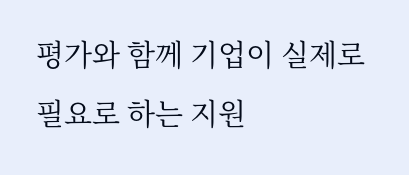평가와 함께 기업이 실제로 필요로 하는 지원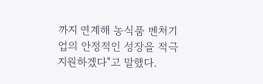까지 연계해 농식품 벤처기업의 안정적인 성장을 적극 지원하겠다"고 말했다.